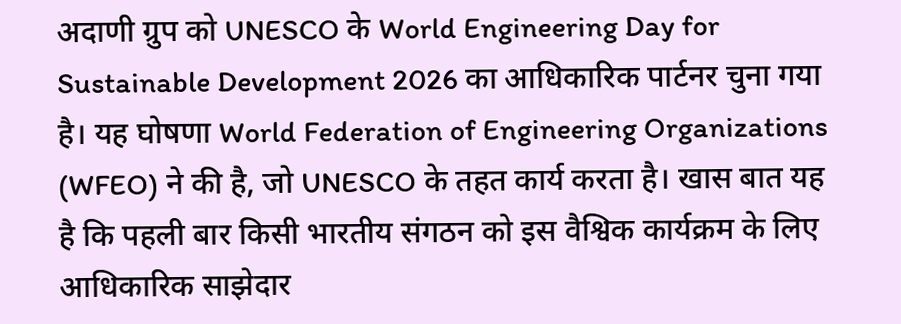अदाणी ग्रुप को UNESCO के World Engineering Day for Sustainable Development 2026 का आधिकारिक पार्टनर चुना गया है। यह घोषणा World Federation of Engineering Organizations (WFEO) ने की है, जो UNESCO के तहत कार्य करता है। खास बात यह है कि पहली बार किसी भारतीय संगठन को इस वैश्विक कार्यक्रम के लिए आधिकारिक साझेदार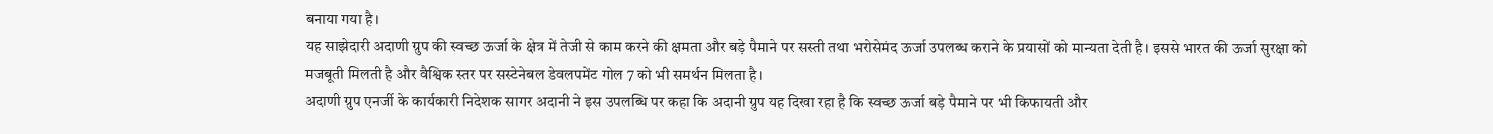बनाया गया है।
यह साझेदारी अदाणी ग्रुप की स्वच्छ ऊर्जा के क्षेत्र में तेजी से काम करने की क्षमता और बड़े पैमाने पर सस्ती तथा भरोसेमंद ऊर्जा उपलब्ध कराने के प्रयासों को मान्यता देती है। इससे भारत की ऊर्जा सुरक्षा को मजबूती मिलती है और वैश्विक स्तर पर सस्टेनेबल डेवलपमेंट गोल 7 को भी समर्थन मिलता है।
अदाणी ग्रुप एनर्जी के कार्यकारी निदेशक सागर अदानी ने इस उपलब्धि पर कहा कि अदानी ग्रुप यह दिखा रहा है कि स्वच्छ ऊर्जा बड़े पैमाने पर भी किफायती और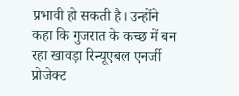प्रभावी हो सकती है। उन्होंने कहा कि गुजरात के कच्छ में बन रहा खावड़ा रिन्यूएबल एनर्जी प्रोजेक्ट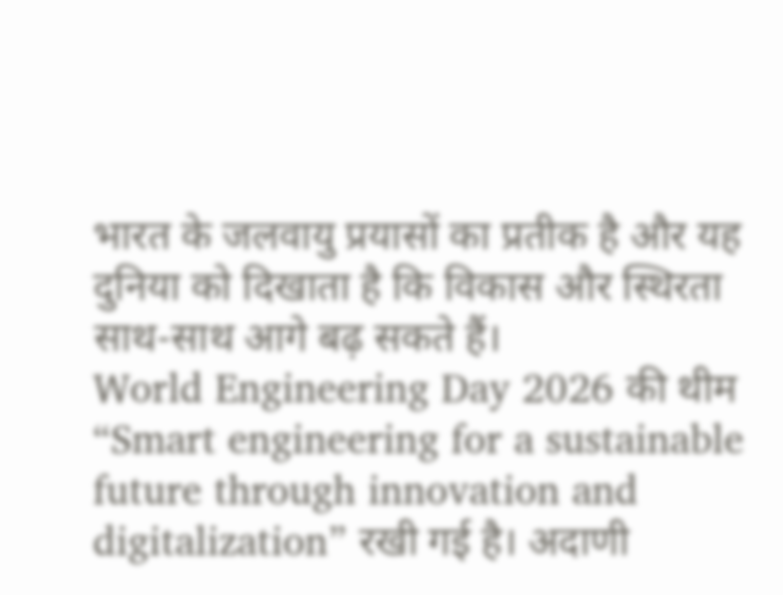भारत के जलवायु प्रयासों का प्रतीक है और यह दुनिया को दिखाता है कि विकास और स्थिरता साथ-साथ आगे बढ़ सकते हैं।
World Engineering Day 2026 की थीम “Smart engineering for a sustainable future through innovation and digitalization” रखी गई है। अदाणी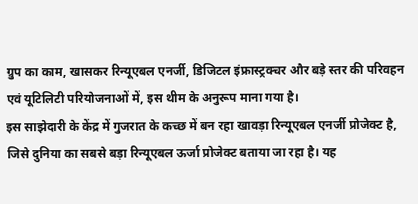ग्रुप का काम, खासकर रिन्यूएबल एनर्जी, डिजिटल इंफ्रास्ट्रक्चर और बड़े स्तर की परिवहन एवं यूटिलिटी परियोजनाओं में, इस थीम के अनुरूप माना गया है।
इस साझेदारी के केंद्र में गुजरात के कच्छ में बन रहा खावड़ा रिन्यूएबल एनर्जी प्रोजेक्ट है, जिसे दुनिया का सबसे बड़ा रिन्यूएबल ऊर्जा प्रोजेक्ट बताया जा रहा है। यह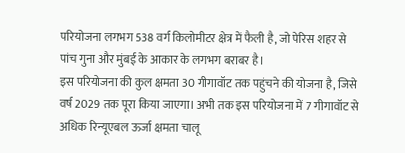परियोजना लगभग 538 वर्ग किलोमीटर क्षेत्र में फैली है, जो पेरिस शहर से पांच गुना और मुंबई के आकार के लगभग बराबर है।
इस परियोजना की कुल क्षमता 30 गीगावॉट तक पहुंचने की योजना है, जिसे वर्ष 2029 तक पूरा किया जाएगा। अभी तक इस परियोजना में 7 गीगावॉट से अधिक रिन्यूएबल ऊर्जा क्षमता चालू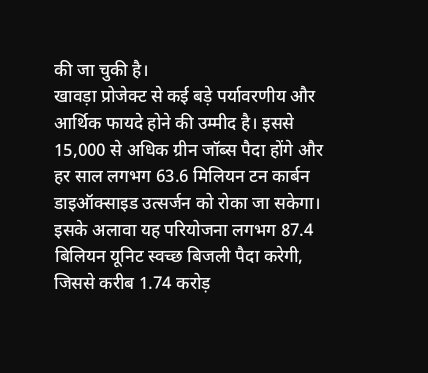की जा चुकी है।
खावड़ा प्रोजेक्ट से कई बड़े पर्यावरणीय और आर्थिक फायदे होने की उम्मीद है। इससे 15,000 से अधिक ग्रीन जॉब्स पैदा होंगे और हर साल लगभग 63.6 मिलियन टन कार्बन डाइऑक्साइड उत्सर्जन को रोका जा सकेगा। इसके अलावा यह परियोजना लगभग 87.4 बिलियन यूनिट स्वच्छ बिजली पैदा करेगी, जिससे करीब 1.74 करोड़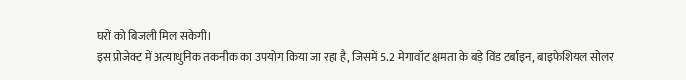घरों को बिजली मिल सकेगी।
इस प्रोजेक्ट में अत्याधुनिक तकनीक का उपयोग किया जा रहा है, जिसमें 5.2 मेगावॉट क्षमता के बड़े विंड टर्बाइन, बाइफेशियल सोलर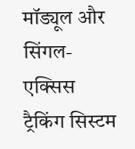मॉड्यूल और सिंगल-एक्सिस ट्रैकिंग सिस्टम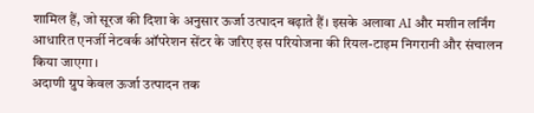शामिल हैं, जो सूरज की दिशा के अनुसार ऊर्जा उत्पादन बढ़ाते हैं। इसके अलावा AI और मशीन लर्निंग आधारित एनर्जी नेटवर्क ऑपरेशन सेंटर के जरिए इस परियोजना की रियल-टाइम निगरानी और संचालन किया जाएगा।
अदाणी ग्रुप केवल ऊर्जा उत्पादन तक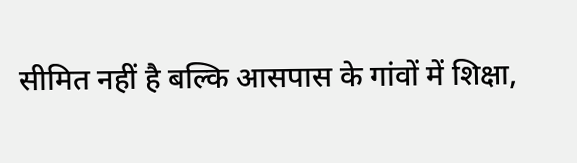सीमित नहीं है बल्कि आसपास के गांवों में शिक्षा,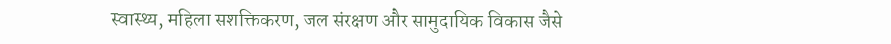स्वास्थ्य, महिला सशक्तिकरण, जल संरक्षण और सामुदायिक विकास जैसे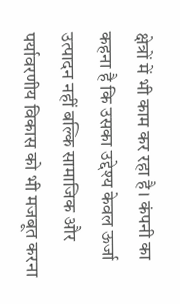क्षेत्रों में भी काम कर रहा है। कंपनी का कहना है कि उसका उद्देश्य केवल ऊर्जा उत्पादन नहीं बल्कि सामाजिक और पर्यावरणीय विकास को भी मजबूत करना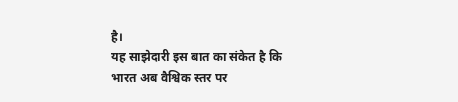है।
यह साझेदारी इस बात का संकेत है कि भारत अब वैश्विक स्तर पर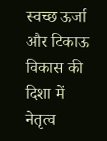स्वच्छ ऊर्जा और टिकाऊ विकास की दिशा में नेतृत्व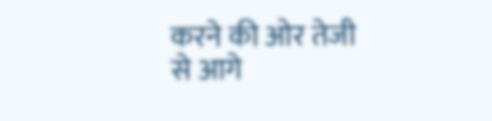करने की ओर तेजी से आगे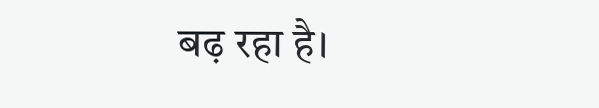बढ़ रहा है।